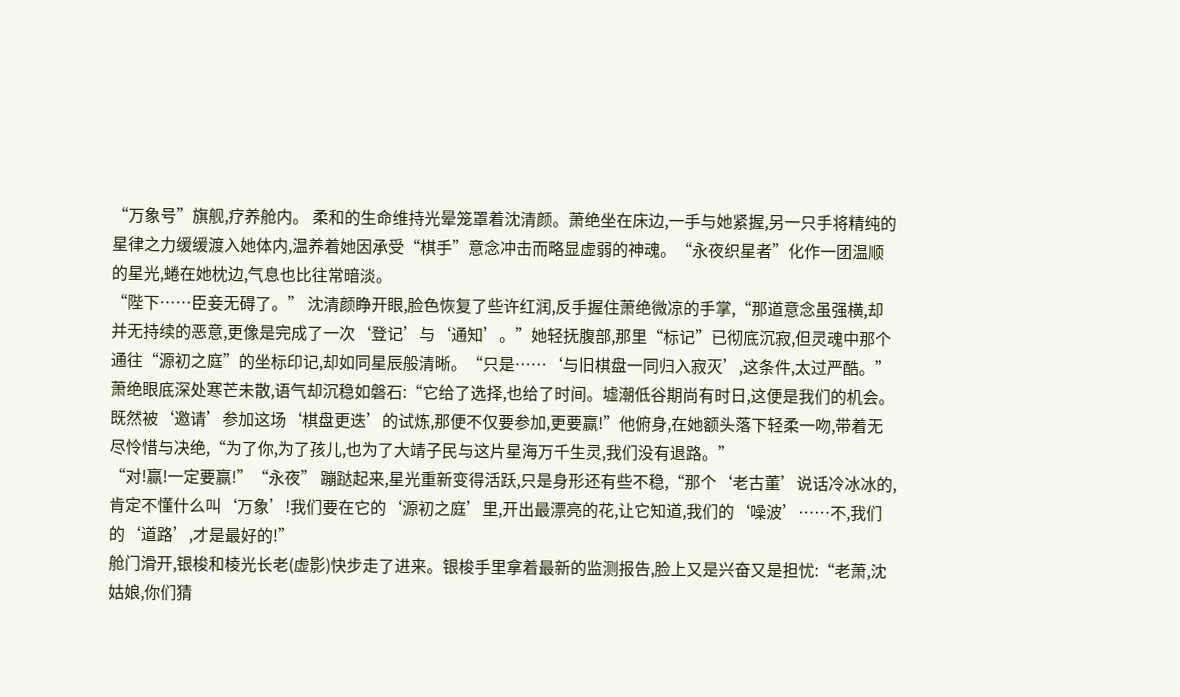“万象号”旗舰,疗养舱内。 柔和的生命维持光晕笼罩着沈清颜。萧绝坐在床边,一手与她紧握,另一只手将精纯的星律之力缓缓渡入她体内,温养着她因承受“棋手”意念冲击而略显虚弱的神魂。“永夜织星者”化作一团温顺的星光,蜷在她枕边,气息也比往常暗淡。
“陛下……臣妾无碍了。” 沈清颜睁开眼,脸色恢复了些许红润,反手握住萧绝微凉的手掌,“那道意念虽强横,却并无持续的恶意,更像是完成了一次‘登记’与‘通知’。”她轻抚腹部,那里“标记”已彻底沉寂,但灵魂中那个通往“源初之庭”的坐标印记,却如同星辰般清晰。“只是……‘与旧棋盘一同归入寂灭’,这条件,太过严酷。”
萧绝眼底深处寒芒未散,语气却沉稳如磐石:“它给了选择,也给了时间。墟潮低谷期尚有时日,这便是我们的机会。既然被‘邀请’参加这场‘棋盘更迭’的试炼,那便不仅要参加,更要赢!”他俯身,在她额头落下轻柔一吻,带着无尽怜惜与决绝,“为了你,为了孩儿,也为了大靖子民与这片星海万千生灵,我们没有退路。”
“对!赢!一定要赢!”“永夜” 蹦跶起来,星光重新变得活跃,只是身形还有些不稳,“那个‘老古董’说话冷冰冰的,肯定不懂什么叫‘万象’!我们要在它的‘源初之庭’里,开出最漂亮的花,让它知道,我们的‘噪波’……不,我们的‘道路’,才是最好的!”
舱门滑开,银梭和棱光长老(虚影)快步走了进来。银梭手里拿着最新的监测报告,脸上又是兴奋又是担忧:“老萧,沈姑娘,你们猜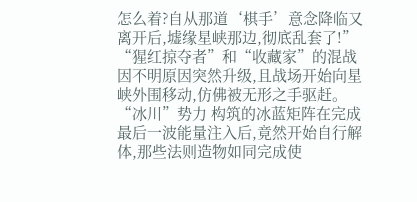怎么着?自从那道‘棋手’意念降临又离开后,墟缘星峡那边,彻底乱套了!”
“猩红掠夺者”和“收藏家”的混战 因不明原因突然升级,且战场开始向星峡外围移动,仿佛被无形之手驱赶。“冰川”势力 构筑的冰蓝矩阵在完成最后一波能量注入后,竟然开始自行解体,那些法则造物如同完成使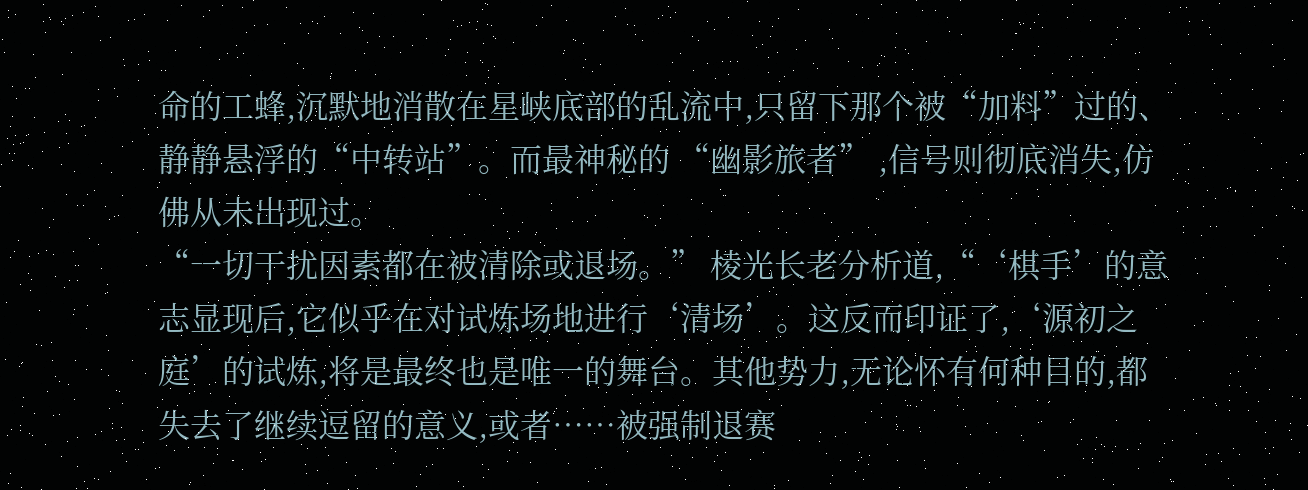命的工蜂,沉默地消散在星峡底部的乱流中,只留下那个被“加料”过的、静静悬浮的“中转站”。而最神秘的 “幽影旅者” ,信号则彻底消失,仿佛从未出现过。
“一切干扰因素都在被清除或退场。” 棱光长老分析道,“‘棋手’的意志显现后,它似乎在对试炼场地进行‘清场’。这反而印证了,‘源初之庭’的试炼,将是最终也是唯一的舞台。其他势力,无论怀有何种目的,都失去了继续逗留的意义,或者……被强制退赛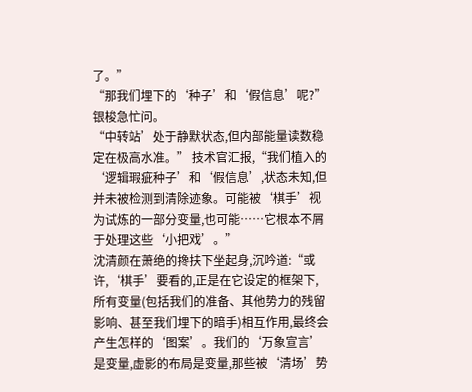了。”
“那我们埋下的‘种子’和‘假信息’呢?” 银梭急忙问。
“中转站’处于静默状态,但内部能量读数稳定在极高水准。” 技术官汇报,“我们植入的‘逻辑瑕疵种子’和‘假信息’,状态未知,但并未被检测到清除迹象。可能被‘棋手’视为试炼的一部分变量,也可能……它根本不屑于处理这些‘小把戏’。”
沈清颜在萧绝的搀扶下坐起身,沉吟道:“或许,‘棋手’要看的,正是在它设定的框架下,所有变量(包括我们的准备、其他势力的残留影响、甚至我们埋下的暗手)相互作用,最终会产生怎样的‘图案’。我们的‘万象宣言’是变量,虚影的布局是变量,那些被‘清场’势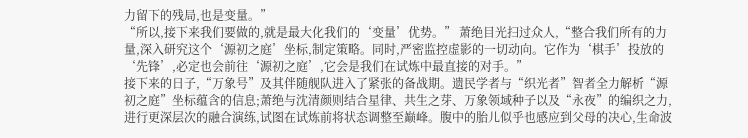力留下的残局,也是变量。”
“所以,接下来我们要做的,就是最大化我们的‘变量’优势。” 萧绝目光扫过众人,“整合我们所有的力量,深入研究这个‘源初之庭’坐标,制定策略。同时,严密监控虚影的一切动向。它作为‘棋手’投放的‘先锋’,必定也会前往‘源初之庭’,它会是我们在试炼中最直接的对手。”
接下来的日子,“万象号”及其伴随舰队进入了紧张的备战期。遗民学者与“织光者”智者全力解析“源初之庭”坐标蕴含的信息;萧绝与沈清颜则结合星律、共生之芽、万象领域种子以及“永夜”的编织之力,进行更深层次的融合演练,试图在试炼前将状态调整至巅峰。腹中的胎儿似乎也感应到父母的决心,生命波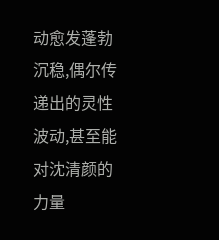动愈发蓬勃沉稳,偶尔传递出的灵性波动,甚至能对沈清颜的力量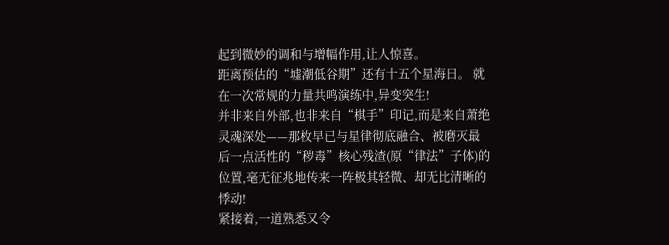起到微妙的调和与增幅作用,让人惊喜。
距离预估的“墟潮低谷期”还有十五个星海日。 就在一次常规的力量共鸣演练中,异变突生!
并非来自外部,也非来自“棋手”印记,而是来自萧绝灵魂深处——那枚早已与星律彻底融合、被磨灭最后一点活性的“秽毒”核心残渣(原“律法”子体)的位置,毫无征兆地传来一阵极其轻微、却无比清晰的悸动!
紧接着,一道熟悉又令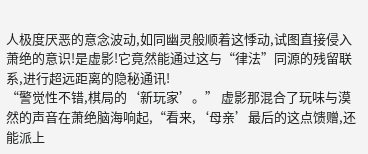人极度厌恶的意念波动,如同幽灵般顺着这悸动,试图直接侵入萧绝的意识!是虚影!它竟然能通过这与“律法”同源的残留联系,进行超远距离的隐秘通讯!
“警觉性不错,棋局的‘新玩家’。” 虚影那混合了玩味与漠然的声音在萧绝脑海响起,“看来,‘母亲’最后的这点馈赠,还能派上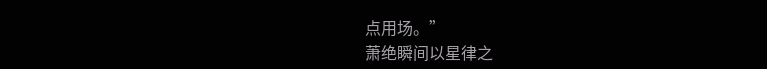点用场。”
萧绝瞬间以星律之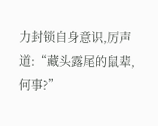力封锁自身意识,厉声道:“藏头露尾的鼠辈,何事?”